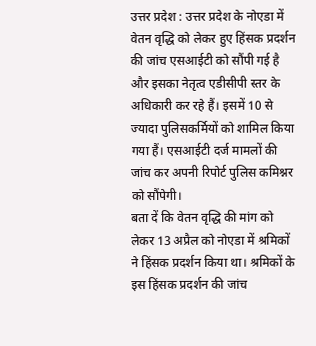उत्तर प्रदेश : उत्तर प्रदेश के नोएडा में वेतन वृद्धि को लेकर हुए हिंसक प्रदर्शन की जांच एसआईटी को सौंपी गई है और इसका नेतृत्व एडीसीपी स्तर के अधिकारी कर रहे हैं। इसमें 10 से ज्यादा पुलिसकर्मियों को शामिल किया गया हैं। एसआईटी दर्ज मामलों की जांच कर अपनी रिपोर्ट पुलिस कमिश्नर को सौंपेगी।
बता दें कि वेतन वृद्धि की मांग को लेकर 13 अप्रैल को नोएडा में श्रमिकों ने हिंसक प्रदर्शन किया था। श्रमिकों के इस हिंसक प्रदर्शन की जांच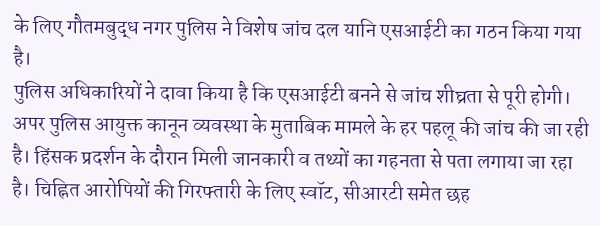के लिए गौतमबुद्ध नगर पुलिस ने विशेष जांच दल यानि एसआईटी का गठन किया गया है।
पुलिस अधिकारियों ने दावा किया है कि एसआईटी बनने से जांच शीघ्रता से पूरी होगी। अपर पुलिस आयुक्त कानून व्यवस्था के मुताबिक मामले के हर पहलू की जांच की जा रही है। हिंसक प्रदर्शन के दौरान मिली जानकारी व तथ्यों का गहनता से पता लगाया जा रहा है। चिह्नित आरोपियों की गिरफ्तारी के लिए स्वॉट, सीआरटी समेत छह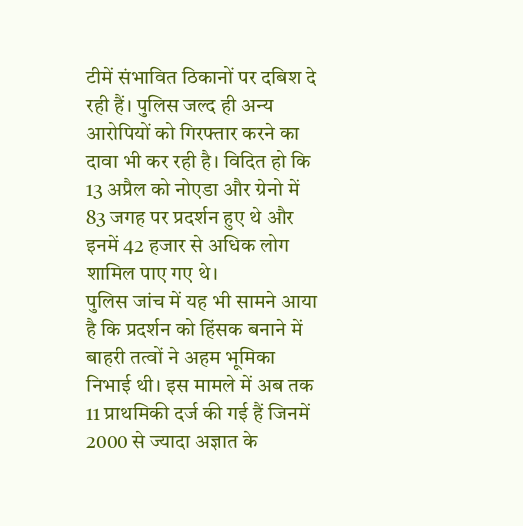टीमें संभावित ठिकानों पर दबिश दे रही हैं। पुलिस जल्द ही अन्य आरोपियों को गिरफ्तार करने का दावा भी कर रही है। विदित हो कि 13 अप्रैल को नोएडा और ग्रेनो में 83 जगह पर प्रदर्शन हुए थे और इनमें 42 हजार से अधिक लोग शामिल पाए गए थे।
पुलिस जांच में यह भी सामने आया है कि प्रदर्शन को हिंसक बनाने में बाहरी तत्वों ने अहम भूमिका निभाई थी। इस मामले में अब तक 11 प्राथमिकी दर्ज की गई हैं जिनमें 2000 से ज्यादा अज्ञात के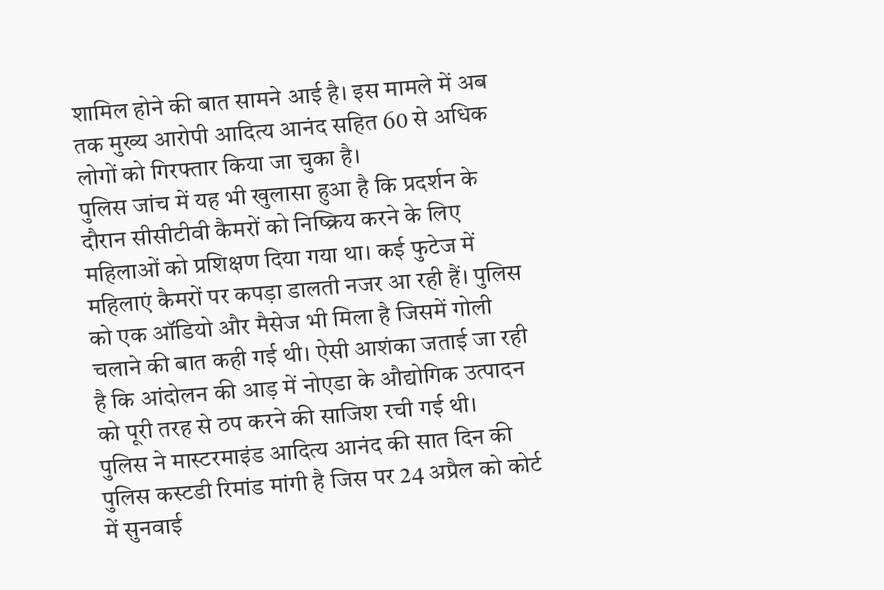शामिल होने की बात सामने आई है। इस मामले में अब तक मुख्य आरोपी आदित्य आनंद सहित 60 से अधिक लोगों को गिरफ्तार किया जा चुका है।
पुलिस जांच में यह भी खुलासा हुआ है कि प्रदर्शन के दौरान सीसीटीवी कैमरों को निष्क्रिय करने के लिए महिलाओं को प्रशिक्षण दिया गया था। कई फुटेज में महिलाएं कैमरों पर कपड़ा डालती नजर आ रही हैं। पुलिस को एक ऑडियो और मैसेज भी मिला है जिसमें गोली चलाने की बात कही गई थी। ऐसी आशंका जताई जा रही है कि आंदोलन की आड़ में नोएडा के औद्योगिक उत्पादन को पूरी तरह से ठप करने की साजिश रची गई थी।
पुलिस ने मास्टरमाइंड आदित्य आनंद की सात दिन की पुलिस कस्टडी रिमांड मांगी है जिस पर 24 अप्रैल को कोर्ट में सुनवाई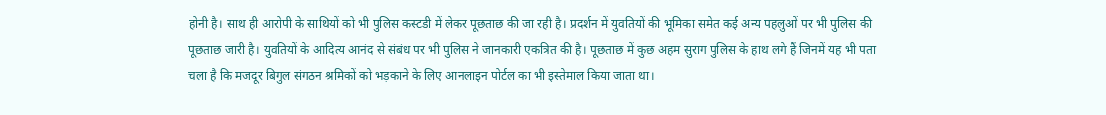होनी है। साथ ही आरोपी के साथियों को भी पुलिस कस्टडी में लेकर पूछताछ की जा रही है। प्रदर्शन में युवतियों की भूमिका समेत कई अन्य पहलुओं पर भी पुलिस की पूछताछ जारी है। युवतियों के आदित्य आनंद से संबंध पर भी पुलिस ने जानकारी एकत्रित की है। पूछताछ में कुछ अहम सुराग पुलिस के हाथ लगे हैं जिनमें यह भी पता चला है कि मजदूर बिगुल संगठन श्रमिकों को भड़काने के लिए आनलाइन पोर्टल का भी इस्तेमाल किया जाता था।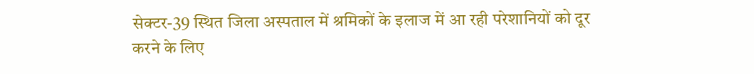सेक्टर-39 स्थित जिला अस्पताल में श्रमिकों के इलाज में आ रही परेशानियों को दूर करने के लिए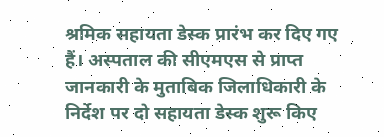श्रमिक सहायता डेस्क प्रारंभ कर दिए गए हैं। अस्पताल की सीएमएस से प्राप्त जानकारी के मुताबिक जिलाधिकारी के निर्देश पर दो सहायता डेस्क शुरू किए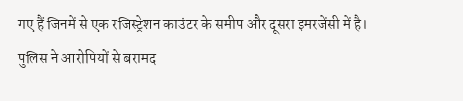गए हैं जिनमें से एक रजिस्ट्रेशन काउंटर के समीप और दूसरा इमरजेंसी में है।
पुलिस ने आरोपियों से बरामद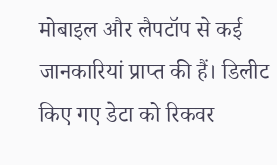मोबाइल और लैपटॉप से कई जानकारियां प्राप्त की हैं। डिलीट किए गए डेटा को रिकवर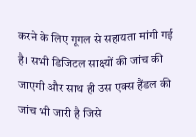करने के लिए गूगल से सहायता मांगी गई है। सभी डिजिटल साक्ष्यों की जांच की जाएगी और साथ ही उस एक्स हैंडल की जांच भी जारी है जिसे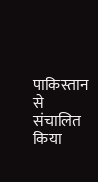पाकिस्तान से संचालित किया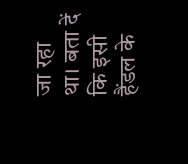जा रहा था। बता दें कि इसी हैंडल के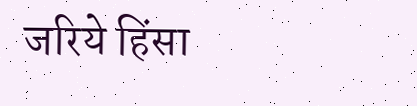जरिये हिंसा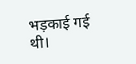भड़काई गई थी।